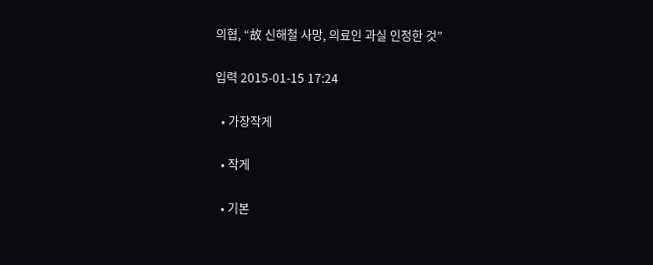의협, “故 신해철 사망, 의료인 과실 인정한 것”

입력 2015-01-15 17:24

  • 가장작게

  • 작게

  • 기본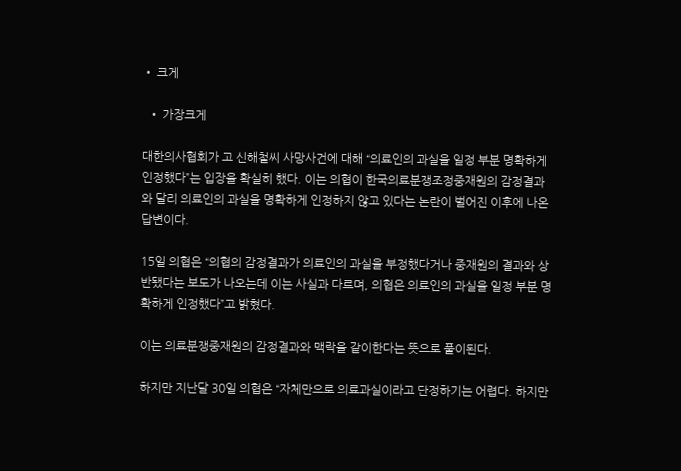• 크게

  • 가장크게

대한의사협회가 고 신해철씨 사망사건에 대해 “의료인의 과실을 일정 부분 명확하게 인정했다”는 입장을 확실히 했다. 이는 의협이 한국의료분쟁조정중재원의 감정결과와 달리 의료인의 과실을 명확하게 인정하지 않고 있다는 논란이 벌어진 이후에 나온 답변이다.

15일 의협은 “의협의 감정결과가 의료인의 과실을 부정했다거나 중재원의 결과와 상반됐다는 보도가 나오는데 이는 사실과 다르며, 의협은 의료인의 과실을 일정 부분 명확하게 인정했다”고 밝혔다.

이는 의료분쟁중재원의 감정결과와 맥락을 같이한다는 뜻으로 풀이된다.

하지만 지난달 30일 의협은 “자체만으로 의료과실이라고 단정하기는 어렵다. 하지만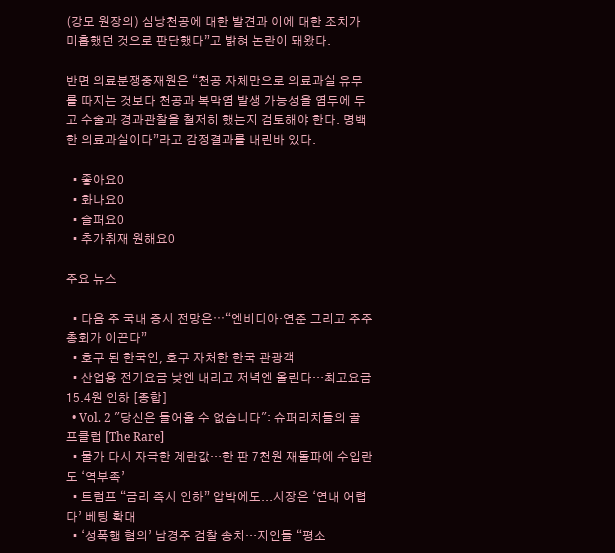(강모 원장의) 심낭천공에 대한 발견과 이에 대한 조치가 미흡했던 것으로 판단했다”고 밝혀 논란이 돼왔다.

반면 의료분쟁중재원은 “천공 자체만으로 의료과실 유무를 따지는 것보다 천공과 복막염 발생 가능성을 염두에 두고 수술과 경과관찰을 철저히 했는지 검토해야 한다. 명백한 의료과실이다”라고 감정결과를 내린바 있다.

  • 좋아요0
  • 화나요0
  • 슬퍼요0
  • 추가취재 원해요0

주요 뉴스

  • 다음 주 국내 증시 전망은⋯“엔비디아·연준 그리고 주주총회가 이끈다”
  • 호구 된 한국인, 호구 자처한 한국 관광객
  • 산업용 전기요금 낮엔 내리고 저녁엔 올린다…최고요금 15.4원 인하 [종합]
  • Vol. 2 "당신은 들어올 수 없습니다": 슈퍼리치들의 골프클럽 [The Rare]
  • 물가 다시 자극한 계란값…한 판 7천원 재돌파에 수입란도 ‘역부족’
  • 트럼프 “금리 즉시 인하” 압박에도...시장은 ‘연내 어렵다’ 베팅 확대
  • ‘성폭행 혐의’ 남경주 검찰 송치…지인들 “평소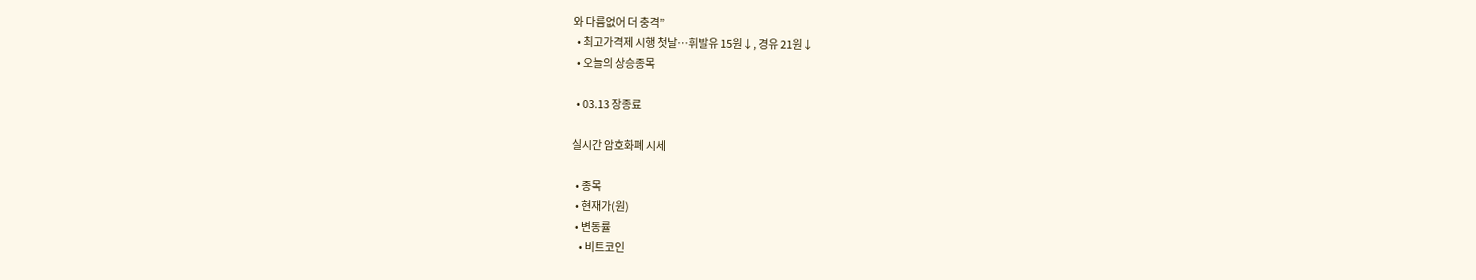와 다름없어 더 충격”
  • 최고가격제 시행 첫날⋯휘발유 15원↓, 경유 21원↓
  • 오늘의 상승종목

  • 03.13 장종료

실시간 암호화폐 시세

  • 종목
  • 현재가(원)
  • 변동률
    • 비트코인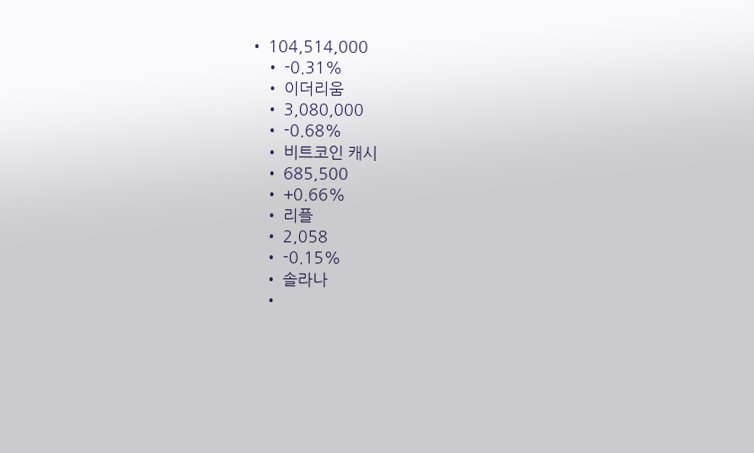• 104,514,000
    • -0.31%
    • 이더리움
    • 3,080,000
    • -0.68%
    • 비트코인 캐시
    • 685,500
    • +0.66%
    • 리플
    • 2,058
    • -0.15%
    • 솔라나
    •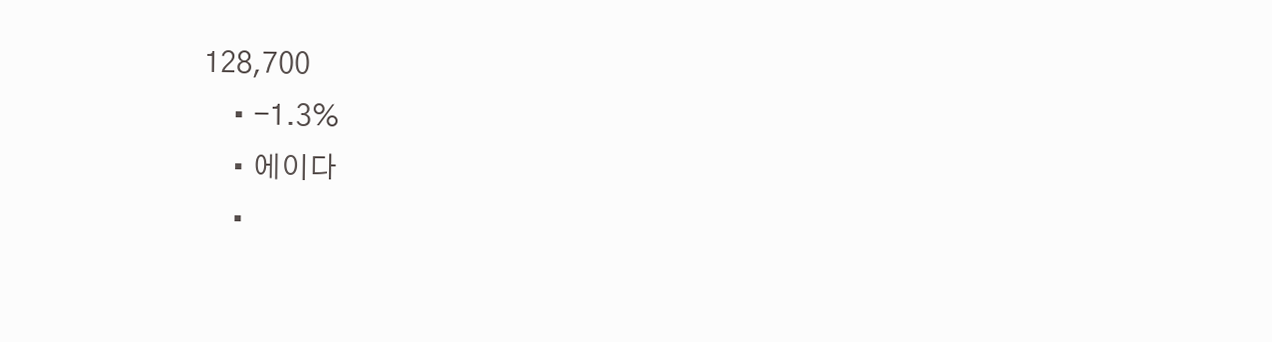128,700
    • -1.3%
    • 에이다
    •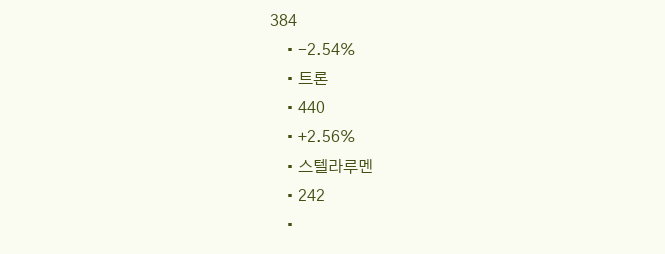384
    • -2.54%
    • 트론
    • 440
    • +2.56%
    • 스텔라루멘
    • 242
    •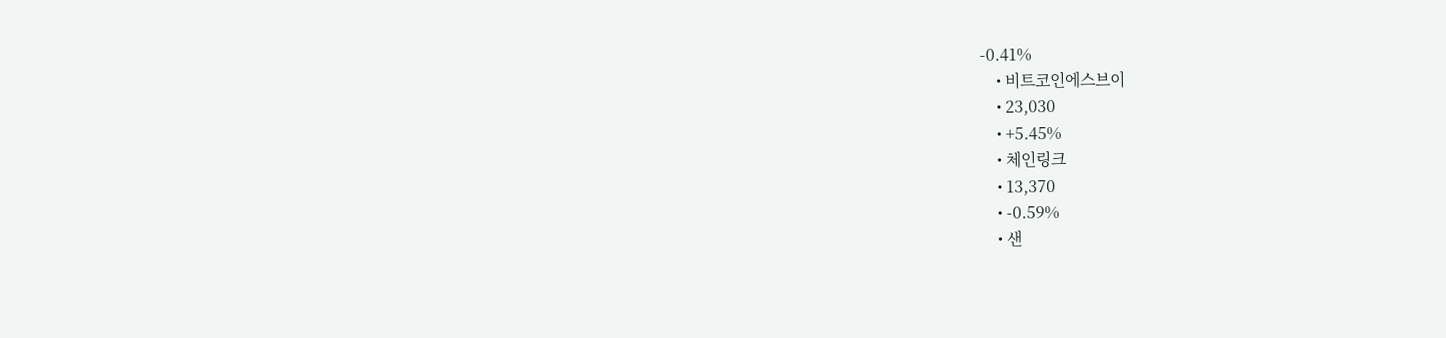-0.41%
    • 비트코인에스브이
    • 23,030
    • +5.45%
    • 체인링크
    • 13,370
    • -0.59%
    • 샌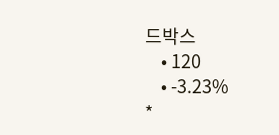드박스
    • 120
    • -3.23%
*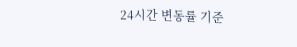24시간 변동률 기준